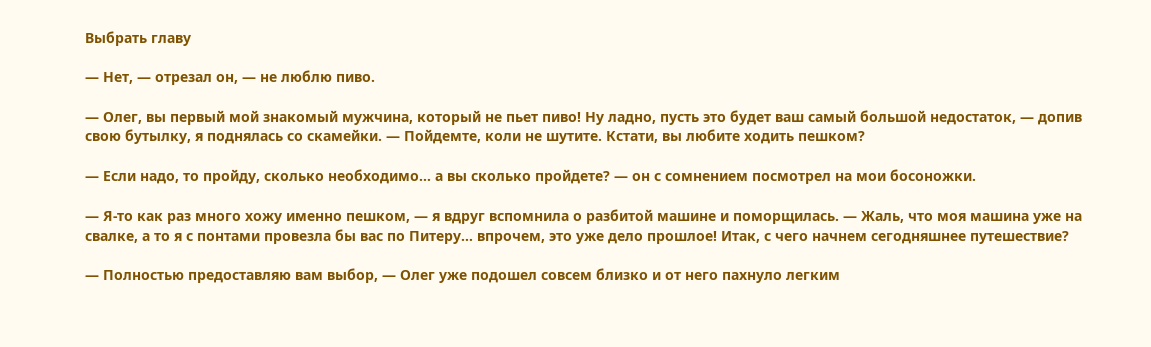Выбрать главу

— Нет, — отрезал он, — не люблю пиво.

— Олег, вы первый мой знакомый мужчина, который не пьет пиво! Ну ладно, пусть это будет ваш самый большой недостаток, — допив свою бутылку, я поднялась со скамейки. — Пойдемте, коли не шутите. Кстати, вы любите ходить пешком?

— Если надо, то пройду, сколько необходимо… а вы сколько пройдете? — он с сомнением посмотрел на мои босоножки.

— Я-то как раз много хожу именно пешком, — я вдруг вспомнила о разбитой машине и поморщилась. — Жаль, что моя машина уже на свалке, а то я с понтами провезла бы вас по Питеру… впрочем, это уже дело прошлое! Итак, с чего начнем сегодняшнее путешествие?

— Полностью предоставляю вам выбор, — Олег уже подошел совсем близко и от него пахнуло легким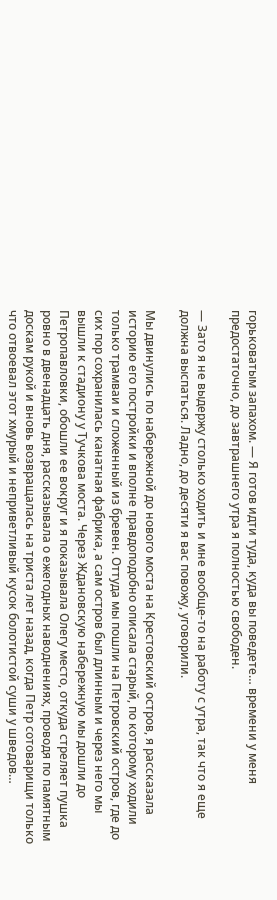горьковатым запахом. — Я готов идти туда, куда вы поведете… времени у меня предостаточно, до завтрашнего утра я полностью свободен.

— Зато я не выдержу столько ходить и мне вообще-то на работу с утра, так что я еще должна выспаться. Ладно, до десяти я вас повожу, уговорили.

Мы двинулись по набережной до нового моста на Крестовский остров, я рассказала историю его постройки и вполне правдоподобно описала старый, по которому ходили только трамваи и сложенный из бревен. Оттуда мы пошли на Петровский остров, где до сих пор сохранилась канатная фабрика, а сам остров был длинным и через него мы вышли к стадиону у Тучкова моста. Через Ждановскую набережную мы дошли до Петропавловки, обошли ее вокруг и я показывала Олегу место, откуда стреляет пушка ровно в двенадцать дня, рассказывала о ежегодных наводнениях, проводя по памятным доскам рукой и вновь возвращалась на триста лет назад, когда Петр сотоварищи только что отвоевал этот хмурый и неприветливый кусок болотистой суши у шведов…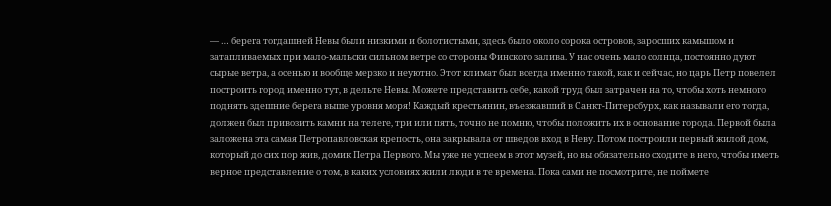— … берега тогдашней Невы были низкими и болотистыми, здесь было около сорока островов, заросших камышом и затапливаемых при мало-мальски сильном ветре со стороны Финского залива. У нас очень мало солнца, постоянно дуют сырые ветра, а осенью и вообще мерзко и неуютно. Этот климат был всегда именно такой, как и сейчас, но царь Петр повелел построить город именно тут, в дельте Невы. Можете представить себе, какой труд был затрачен на то, чтобы хоть немного поднять здешние берега выше уровня моря! Каждый крестьянин, въезжавший в Санкт-Питерсбурх, как называли его тогда, должен был привозить камни на телеге, три или пять, точно не помню, чтобы положить их в основание города. Первой была заложена эта самая Петропавловская крепость, она закрывала от шведов вход в Неву. Потом построили первый жилой дом, который до сих пор жив, домик Петра Первого. Мы уже не успеем в этот музей, но вы обязательно сходите в него, чтобы иметь верное представление о том, в каких условиях жили люди в те времена. Пока сами не посмотрите, не поймете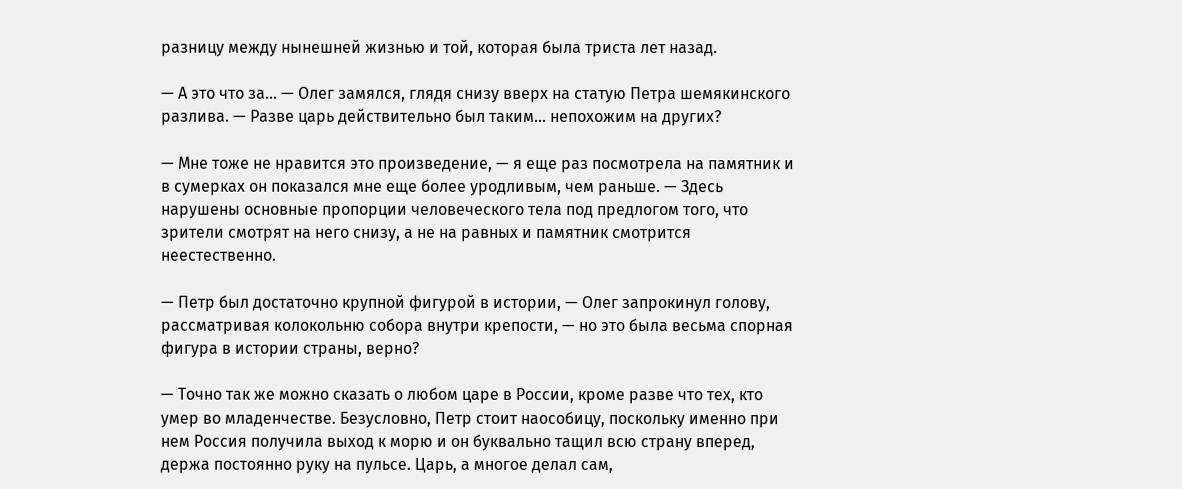разницу между нынешней жизнью и той, которая была триста лет назад.

— А это что за… — Олег замялся, глядя снизу вверх на статую Петра шемякинского разлива. — Разве царь действительно был таким… непохожим на других?

— Мне тоже не нравится это произведение, — я еще раз посмотрела на памятник и в сумерках он показался мне еще более уродливым, чем раньше. — Здесь нарушены основные пропорции человеческого тела под предлогом того, что зрители смотрят на него снизу, а не на равных и памятник смотрится неестественно.

— Петр был достаточно крупной фигурой в истории, — Олег запрокинул голову, рассматривая колокольню собора внутри крепости, — но это была весьма спорная фигура в истории страны, верно?

— Точно так же можно сказать о любом царе в России, кроме разве что тех, кто умер во младенчестве. Безусловно, Петр стоит наособицу, поскольку именно при нем Россия получила выход к морю и он буквально тащил всю страну вперед, держа постоянно руку на пульсе. Царь, а многое делал сам,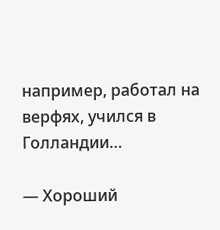например, работал на верфях, учился в Голландии…

— Хороший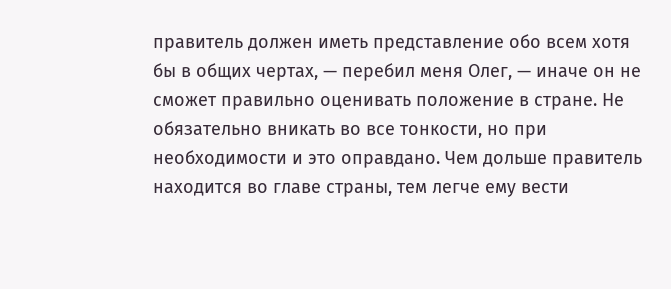правитель должен иметь представление обо всем хотя бы в общих чертах, — перебил меня Олег, — иначе он не сможет правильно оценивать положение в стране. Не обязательно вникать во все тонкости, но при необходимости и это оправдано. Чем дольше правитель находится во главе страны, тем легче ему вести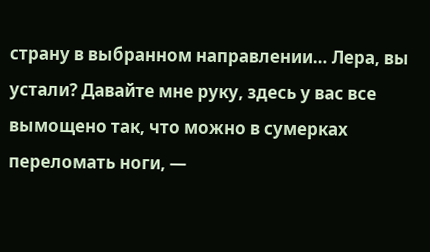страну в выбранном направлении… Лера, вы устали? Давайте мне руку, здесь у вас все вымощено так, что можно в сумерках переломать ноги, —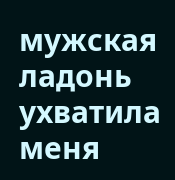мужская ладонь ухватила меня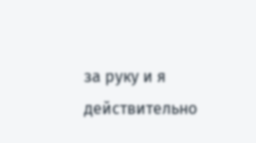за руку и я действительно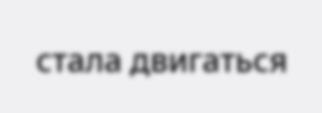стала двигаться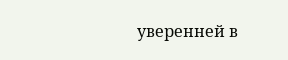уверенней в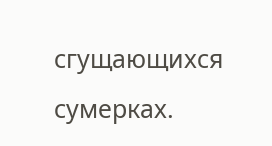сгущающихся сумерках.